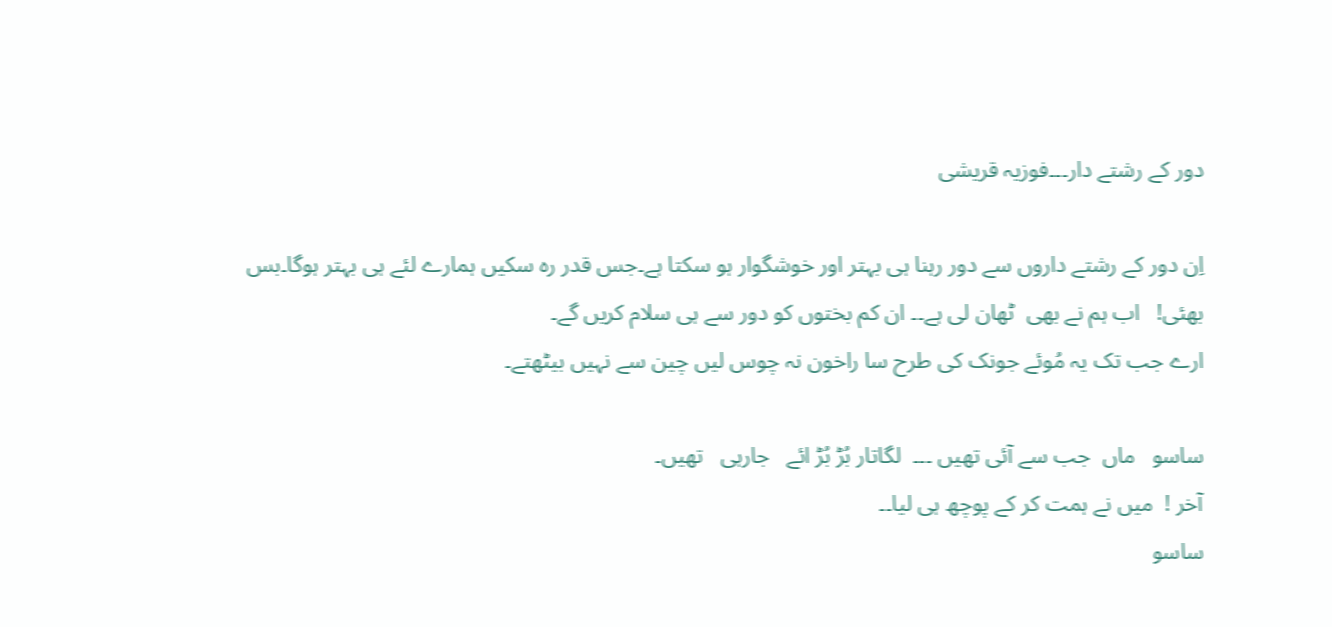دور کے رشتے دار۔۔۔فوزیہ قریشی

اِن دور کے رشتے داروں سے دور رہنا ہی بہتر اور خوشگوار ہو سکتا ہے۔جس قدر رہ سکیں ہمارے لئے ہی بہتر ہوگا۔بس بھئی!   اب ہم نے بھی  ٹھان لی ہے۔۔ ان کم بختوں کو دور سے ہی سلام کریں گے۔
ارے جب تک یہ مُوئے جونک کی طرح سا راخون نہ چوس لیں چین سے نہیں بیٹھتے۔

ساسو   ماں  جب سے آئی تھیں ۔۔۔  لگاتار بُڑ بُڑ ائے   جارہی   تھیں۔
آخر !  میں نے ہمت کر کے پوچھ ہی لیا۔۔
ساسو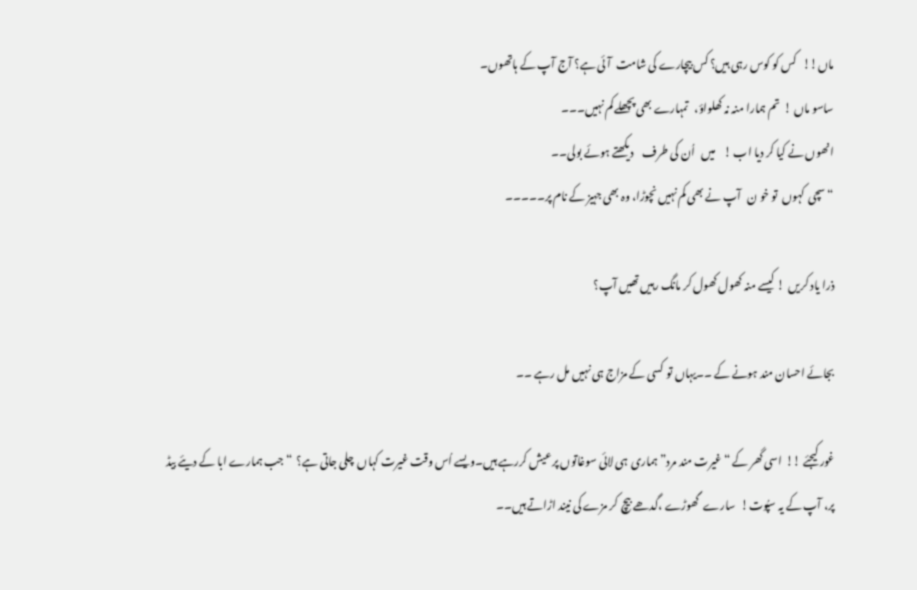ماں!!   کس کو کوس رہی ہیں؟ کس بیچارے کی شامت  آئی ہے؟ آج آپ کے ہاتھوں۔
ساسو ماں !  تم ہمارا منہ نہ کھلواؤ،   تمہارے بھی پچھلے کم نہیں۔۔۔
انھوں نے کیا کر دیا اب !    میں   اُن کی طرف    دیکھتے ہوئے بولی۔۔
“سچی  کہوں  تو خو ن   آپ نے بھی کم نہیں نچوڑا، وہ بھی جہیز کے نام پر۔۔۔۔۔

ذرا یاد کریں  ! کیسے منہ کھول کھول کر مانگ رہیں تھیں آپ؟

بجائے احسان مند ہونے کے ۔۔یہاں تو  کسی کے مزاج ہی نہیں مل رہے ۔۔

غور کیجئے !!  اسی گھر کے “غیرت مند مرد” ہماری  ہی لائی سوغاتوں پر عیش کررہے ہیں۔ویسے اُس وقت غیرت کہاں  چلی جاتی ہے؟  “جب ہمارے ابا کے دیئے بیڈ پر، آپ کے یہ سپُوت!   سارے  گھوڑے ،گدھے بیچ  کر مزے کی نیند اڑاتے ہیں۔۔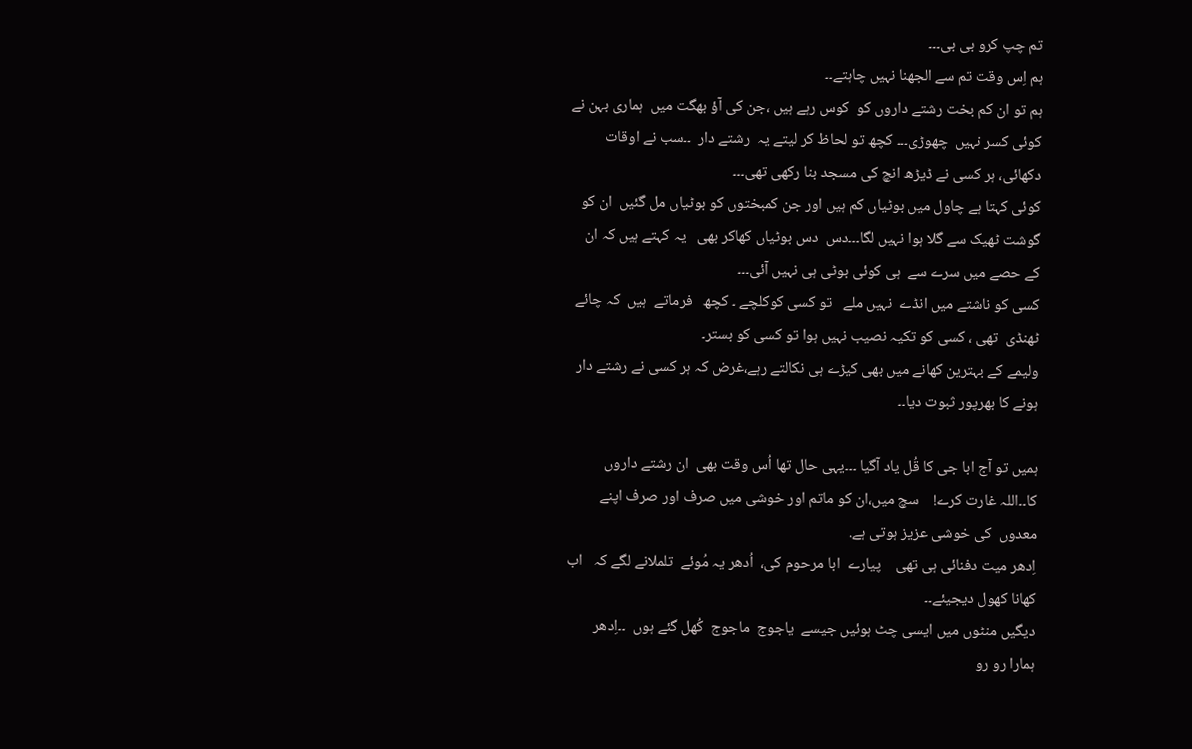تم چپ کرو بی بی۔۔۔
ہم اِس وقت تم سے الجھنا نہیں چاہتے۔۔
ہم تو ان کم بخت رشتے داروں کو  کوس رہے ہیں ،جن کی آؤ بھگت میں  ہماری بہن نے کوئی کسر نہیں  چھوڑی۔۔۔ کچھ تو لحاظ کر لیتے یہ  رشتے دار  ۔۔سب نے اوقات دکھائی، ہر کسی نے ڈیڑھ انچ کی مسجد بنا رکھی تھی۔۔۔
کوئی کہتا ہے چاول میں بوٹیاں کم ہیں اور جن کمبختوں کو بوٹیاں مل گئیں  ان کو گوشت ٹھیک سے گلا ہوا نہیں لگا۔۔۔دس  دس بوٹیاں کھاکر بھی   یہ کہتے ہیں کہ ان کے حصے میں سرے سے  ہی کوئی بوٹی ہی نہیں آئی۔۔۔
کسی کو ناشتے میں انڈے  نہیں ملے   تو کسی کوکلچے ۔ کچھ   فرماتے  ہیں  کہ چائے ٹھنڈی  تھی ، کسی کو تکیہ نصیب نہیں ہوا تو کسی کو بستر۔
ولیمے کے بہترین کھانے میں بھی کیڑے ہی نکالتے رہے،غرض کہ ہر کسی نے رشتے دار ہونے کا بھرپور ثبوت دیا۔۔

ہمیں تو آج ابا جی کا قُل یاد آگیا ۔۔۔یہی حال تھا اُس وقت بھی  ان رشتے داروں کا۔۔اللہ غارت کرے!    سچ میں،ان کو ماتم اور خوشی میں صرف اور صرف اپنے  معدوں  کی خوشی عزیز ہوتی ہے.
اِدھر میت دفنائی ہی تھی    پیارے  ابا مرحوم کی،  اُدھر یہ مُوئے  تلملانے لگے کہ   اب کھانا کھول دیجیئے۔۔
دیگیں منٹوں میں ایسی چٹ ہوئیں جیسے  یاجوج  ماجوج  کُھل گئے ہوں  ۔۔اِدھر  ہمارا رو رو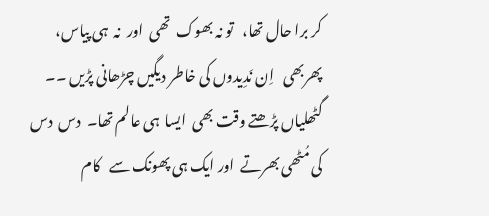کر برا حال تھا،   تو نہ بھوک  تھی  اور  نہ  ہی پیاس، پھربھی   اِن نَدِیدوں کی خاطر دیگیں چڑھانی پڑیں ۔۔
گٹھلیاں پڑھتے وقت بھی  ایسا  ہی عالم تھا۔  دس  دس کی مُٹھی بھرتے  اور ایک ہی پھونک سے   کام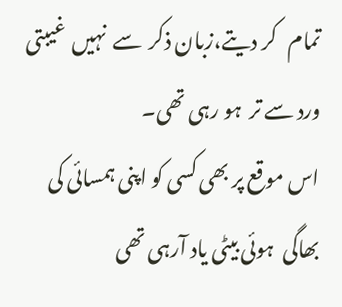تمام   کر دیتے،زبان ذکر  سے  نہیں  غیبتی ورد سے تر  ہو رہی تھی۔
اس موقع پر بھی کسی کو اپنی ہمسائی کی بھاگی  ہوئی بیٹی یاد آرہی تھی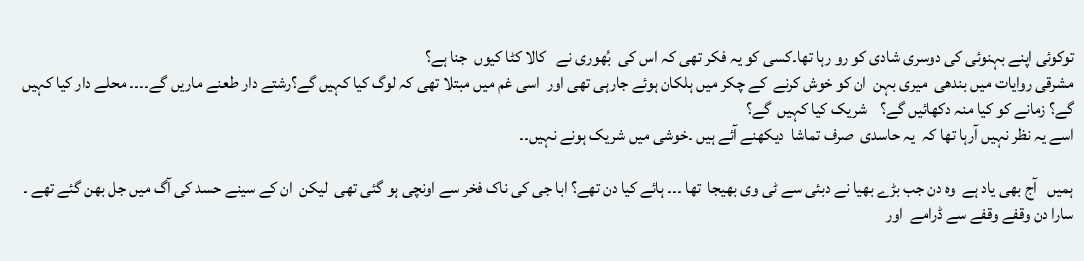توکوئی اپنے بہنوئی کی دوسری شادی کو رو رہا تھا۔کسی کو یہ فکر تھی کہ اس کی  بُھوری نے   کالا کٹا کیوں  جنا ہے؟
مشرقی روایات میں بندھی  میری بہن  ان کو خوش کرنے  کے چکر میں ہلکان ہوئے جارہی تھی اور  اسی غم میں مبتلا تھی کہ لوگ کیا کہیں گے؟رشتے دار طعنے ماریں گے۔۔۔۔ محلے دار کیا کہیں گے؟ زمانے کو کیا منہ دکھائیں گے؟    شریک کیا کہیں  گے؟
اسے یہ نظر نہیں آرہا تھا کہ  یہ حاسدی  صرف تماشا  دیکھنے آئے ہیں ۔خوشی میں شریک ہونے نہیں۔۔

ہمیں   آج بھی یاد ہے  وہ دن جب بڑے بھیا نے دبئی سے ٹی وی بھیجا  تھا ۔۔۔ ہائے کیا دن تھے؟ ابا جی کی ناک فخر سے اونچی ہو گئی تھی  لیکن  ان کے سینے حسد کی آگ میں جل بھن گئے تھے ۔
سارا دن وقفے وقفے سے ڈرامے  اور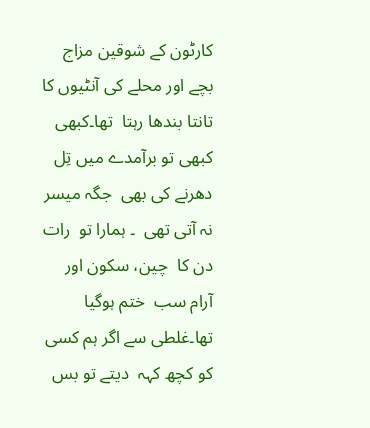کارٹون کے شوقین مزاج بچے اور محلے کی آنٹیوں کا تانتا بندھا رہتا  تھا۔کبھی کبھی تو برآمدے میں تِل دھرنے کی بھی  جگہ میسر نہ آتی تھی  ۔ ہمارا تو  رات  دن کا  چین، سکون اور  آرام سب  ختم ہوگیا تھا۔غلطی سے اگر ہم کسی کو کچھ کہہ  دیتے تو بس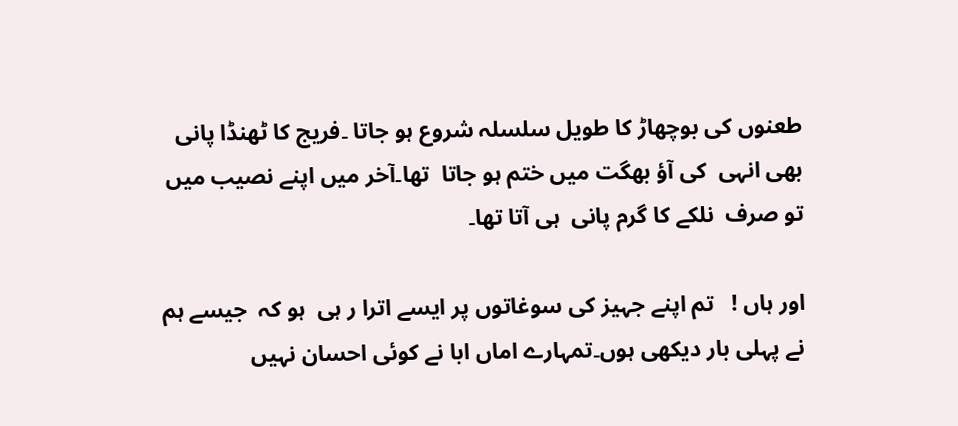طعنوں کی بوچھاڑ کا طویل سلسلہ شروع ہو جاتا ۔فریج کا ٹھنڈا پانی  بھی انہی  کی آؤ بھگت میں ختم ہو جاتا  تھا۔آخر میں اپنے نصیب میں تو صرف  نلکے کا گرم پانی  ہی آتا تھا۔

اور ہاں !   تم اپنے جہیز کی سوغاتوں پر ایسے اترا ر ہی  ہو کہ  جیسے ہم نے پہلی بار دیکھی ہوں۔تمہارے اماں ابا نے کوئی احسان نہیں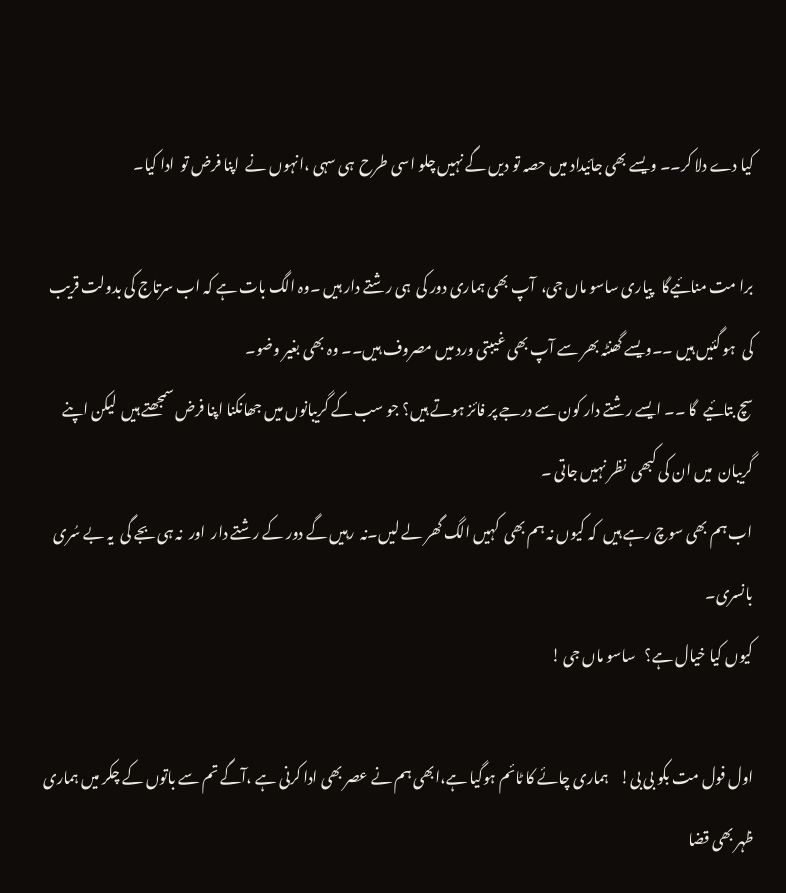کیا دے دلا کر۔۔ ویسے بھی جائیداد میں حصہ تو دیں گے نہیں چلو اسی طرح  ہی سہی ،انہوں نے  اپنا فرض تو  ادا کیا۔

برا مت منائیےگا   پیاری ساسو ماں جی،  آپ بھی ہماری دور کی  ہی رشتے دار ہیں ۔وہ الگ بات ہے کہ اب سرتاج کی بدولت قریب کی  ہو گئیں ہیں ۔۔ویسے گھنٹہ بھر سے آپ بھی غیبتی ورد میں مصروف ہیں۔۔ وہ بھی بغیر وضو۔
سچ بتائیے  گا ۔۔ ایسے رشتے دار کون سے درجے پر فائز ہوتے ہیں؟ جو سب کے گریبانوں میں جھانکنا اپنا فرض سمجھتے ہیں  لیکن اپنے گریبان  میں ان کی کبھی  نظر نہیں جاتی ۔
اب ہم بھی سوچ رہے ہیں  کہ کیوں نہ ہم بھی  کہیں الگ گھر لے لیں۔نہ  رہیں گے دور کے رشتے دار  اور  نہ ہی بجے گی  یہ بے سُری   بانسری۔
کیوں کیا خیال ہے؟   ساسو ماں جی !

اول فول مت بکو بی بی!    ہماری چائے کا ٹائم ہوگیا ہے،ابھی ہم نے عصر بھی ادا کرنی ہے ،آگے تم سے باتوں کے چکر میں ہماری ظہر بھی قضا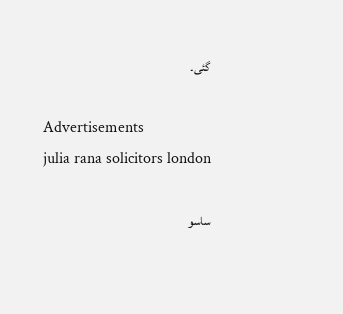گئی۔

Advertisements
julia rana solicitors london

ساسو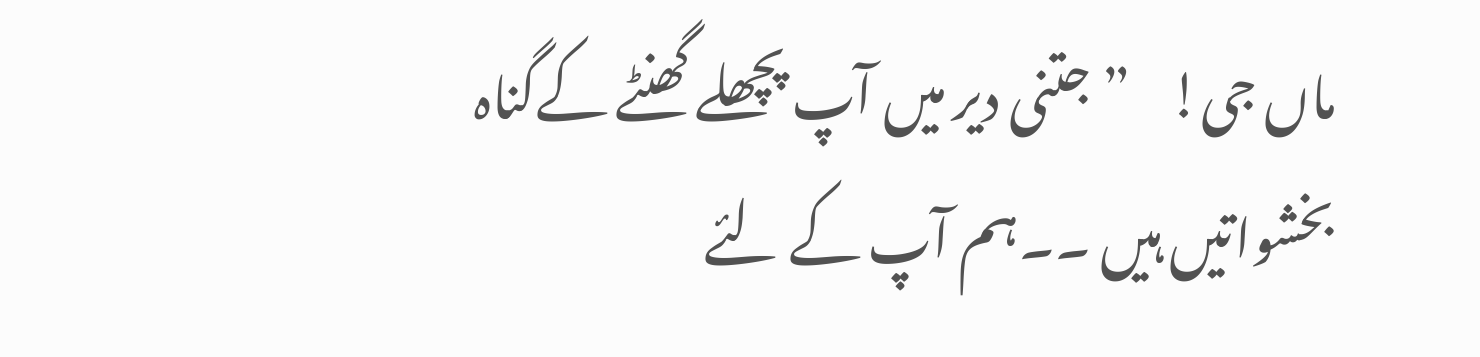ماں جی!    ” جتنی دیر میں آپ پچھلے گھنٹے کےگناہ بخشواتیں ہیں ۔۔ہم آپ کے لئے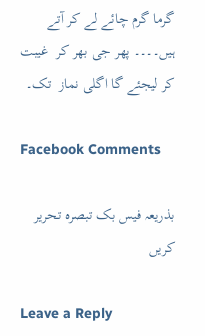گرما گرم چائے لے کر آتے ہیں۔۔۔۔ پھر جی بھر کر  غیبت  کر لیجئے گا اگلی نماز  تک۔

Facebook Comments

بذریعہ فیس بک تبصرہ تحریر کریں

Leave a Reply